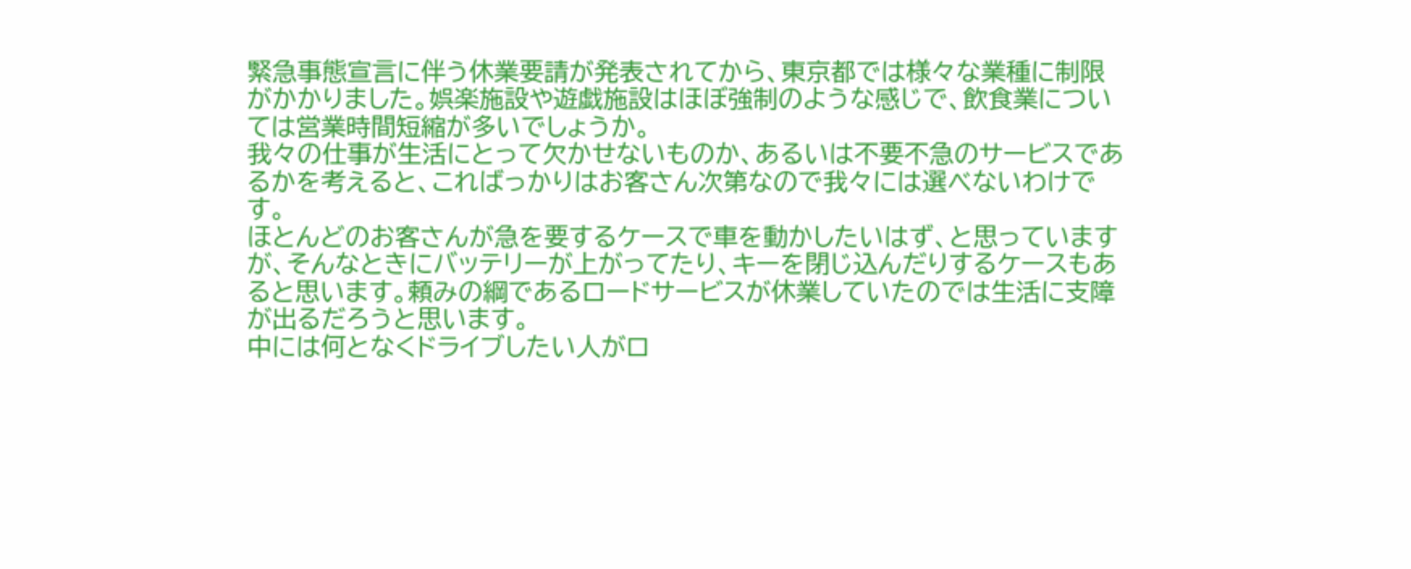緊急事態宣言に伴う休業要請が発表されてから、東京都では様々な業種に制限がかかりました。娯楽施設や遊戯施設はほぼ強制のような感じで、飲食業については営業時間短縮が多いでしょうか。
我々の仕事が生活にとって欠かせないものか、あるいは不要不急のサービスであるかを考えると、こればっかりはお客さん次第なので我々には選べないわけです。
ほとんどのお客さんが急を要するケースで車を動かしたいはず、と思っていますが、そんなときにバッテリーが上がってたり、キーを閉じ込んだりするケースもあると思います。頼みの綱であるロードサービスが休業していたのでは生活に支障が出るだろうと思います。
中には何となくドライブしたい人がロ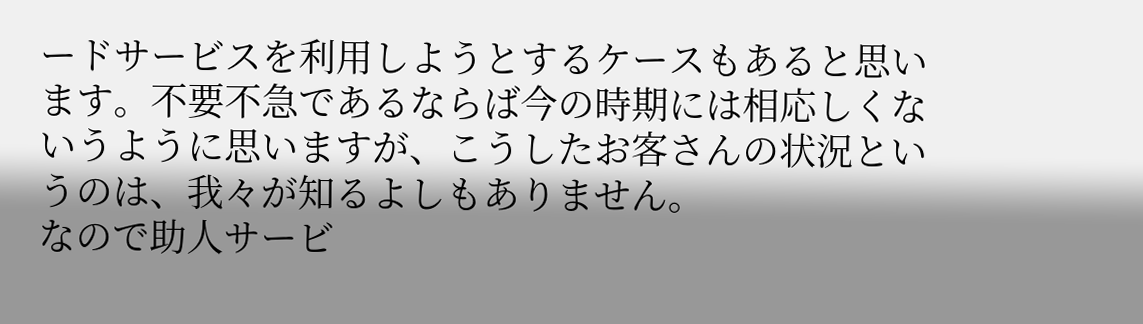ードサービスを利用しようとするケースもあると思います。不要不急であるならば今の時期には相応しくないうように思いますが、こうしたお客さんの状況というのは、我々が知るよしもありません。
なので助人サービ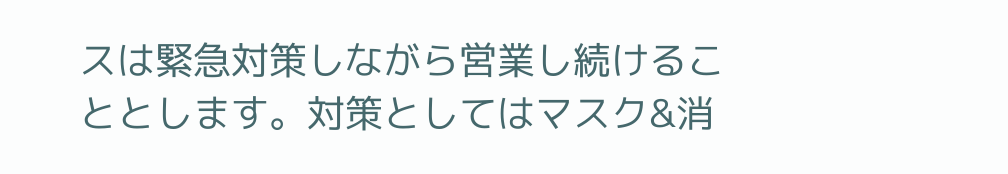スは緊急対策しながら営業し続けることとします。対策としてはマスク&消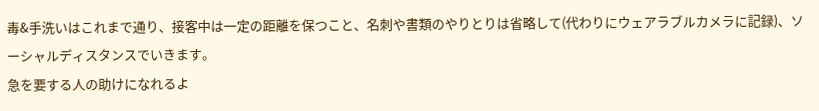毒&手洗いはこれまで通り、接客中は一定の距離を保つこと、名刺や書類のやりとりは省略して(代わりにウェアラブルカメラに記録)、ソーシャルディスタンスでいきます。
急を要する人の助けになれるよ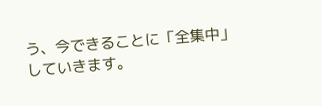う、今できることに「全集中」していきます。